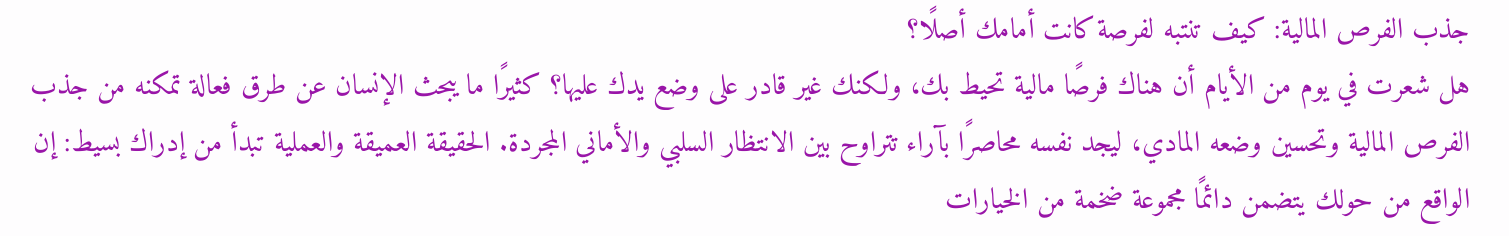جذب الفرص المالية: كيف تنتبه لفرصة كانت أمامك أصلًا؟
هل شعرت في يوم من الأيام أن هناك فرصًا مالية تحيط بك، ولكنك غير قادر على وضع يدك عليها؟ كثيرًا ما يبحث الإنسان عن طرق فعالة تمكنه من جذب الفرص المالية وتحسين وضعه المادي، ليجد نفسه محاصرًا بآراء تتراوح بين الانتظار السلبي والأماني المجردة. الحقيقة العميقة والعملية تبدأ من إدراك بسيط: إن الواقع من حولك يتضمن دائمًا مجموعة ضخمة من الخيارات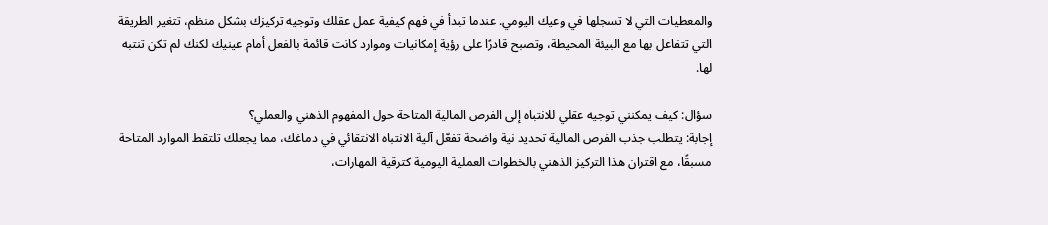والمعطيات التي لا تسجلها في وعيك اليومي. عندما تبدأ في فهم كيفية عمل عقلك وتوجيه تركيزك بشكل منظم، تتغير الطريقة التي تتفاعل بها مع البيئة المحيطة، وتصبح قادرًا على رؤية إمكانيات وموارد كانت قائمة بالفعل أمام عينيك لكنك لم تكن تنتبه لها.

سؤال: كيف يمكنني توجيه عقلي للانتباه إلى الفرص المالية المتاحة حول المفهوم الذهني والعملي؟
إجابة: يتطلب جذب الفرص المالية تحديد نية واضحة تفعّل آلية الانتباه الانتقائي في دماغك، مما يجعلك تلتقط الموارد المتاحة مسبقًا، مع اقتران هذا التركيز الذهني بالخطوات العملية اليومية كترقية المهارات،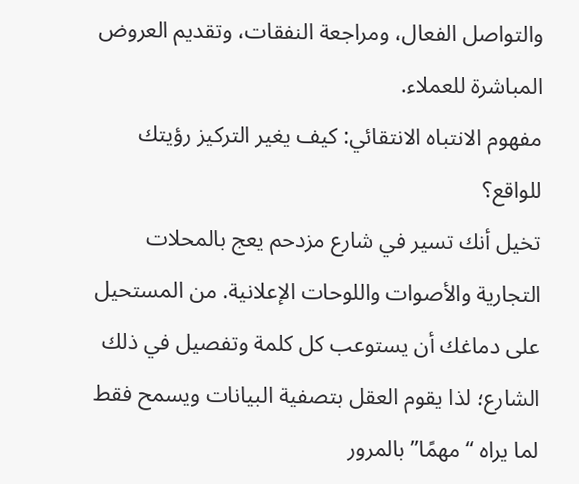والتواصل الفعال، ومراجعة النفقات، وتقديم العروض المباشرة للعملاء.
مفهوم الانتباه الانتقائي: كيف يغير التركيز رؤيتك للواقع؟
تخيل أنك تسير في شارع مزدحم يعج بالمحلات التجارية والأصوات واللوحات الإعلانية. من المستحيل على دماغك أن يستوعب كل كلمة وتفصيل في ذلك الشارع؛ لذا يقوم العقل بتصفية البيانات ويسمح فقط لما يراه “مهمًا” بالمرور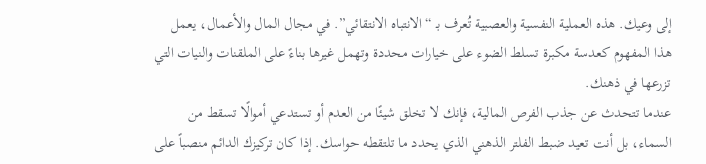إلى وعيك. هذه العملية النفسية والعصبية تُعرف بـ “الانتباه الانتقائي”. في مجال المال والأعمال، يعمل هذا المفهوم كعدسة مكبرة تسلط الضوء على خيارات محددة وتهمل غيرها بناءً على الملقنات والنيات التي تزرعها في ذهنك.
عندما تتحدث عن جذب الفرص المالية، فإنك لا تخلق شيئًا من العدم أو تستدعي أموالًا تسقط من السماء، بل أنت تعيد ضبط الفلتر الذهني الذي يحدد ما تلتقطه حواسك. إذا كان تركيزك الدائم منصباً على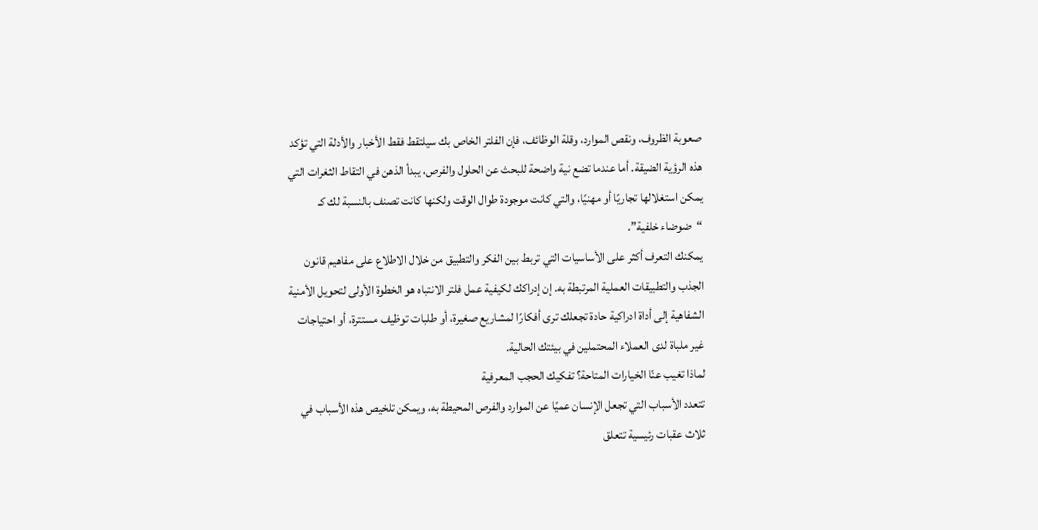صعوبة الظروف، ونقص الموارد، وقلة الوظائف، فإن الفلتر الخاص بك سيلتقط فقط الأخبار والأدلة التي تؤكد هذه الرؤية الضيقة. أما عندما تضع نية واضحة للبحث عن الحلول والفرص، يبدأ الذهن في التقاط الثغرات التي يمكن استغلالها تجاريًا أو مهنيًا، والتي كانت موجودة طوال الوقت ولكنها كانت تصنف بالنسبة لك كـ “ضوضاء خلفية”.
يمكنك التعرف أكثر على الأساسيات التي تربط بين الفكر والتطبيق من خلال الاطلاع على مفاهيم قانون الجذب والتطبيقات العملية المرتبطة به. إن إدراكك لكيفية عمل فلتر الانتباه هو الخطوة الأولى لتحويل الأمنية الشفاهية إلى أداة ادراكية حادة تجعلك ترى أفكارًا لمشاريع صغيرة، أو طلبات توظيف مستترة، أو احتياجات غير ملباة لدى العملاء المحتملين في بيئتك الحالية.
لماذا تغيب عنّا الخيارات المتاحة؟ تفكيك الحجب المعرفية
تتعدد الأسباب التي تجعل الإنسان عميًا عن الموارد والفرص المحيطة به، ويمكن تلخيص هذه الأسباب في ثلاث عقبات رئيسية تتعلق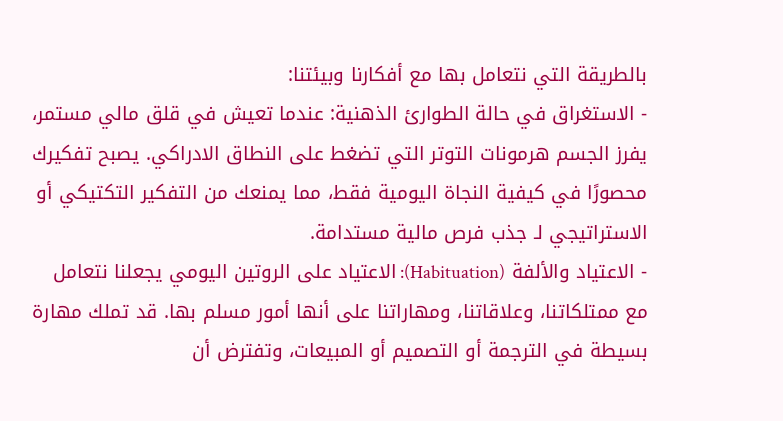بالطريقة التي نتعامل بها مع أفكارنا وبيئتنا:
- الاستغراق في حالة الطوارئ الذهنية: عندما تعيش في قلق مالي مستمر، يفرز الجسم هرمونات التوتر التي تضغط على النطاق الادراكي. يصبح تفكيرك محصورًا في كيفية النجاة اليومية فقط، مما يمنعك من التفكير التكتيكي أو الاستراتيجي لـ جذب فرص مالية مستدامة.
- الاعتياد والألفة (Habituation): الاعتياد على الروتين اليومي يجعلنا نتعامل مع ممتلكاتنا، وعلاقاتنا، ومهاراتنا على أنها أمور مسلم بها. قد تملك مهارة بسيطة في الترجمة أو التصميم أو المبيعات، وتفترض أن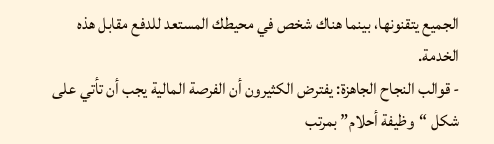الجميع يتقنونها، بينما هناك شخص في محيطك المستعد للدفع مقابل هذه الخدمة.
- قوالب النجاح الجاهزة: يفترض الكثيرون أن الفرصة المالية يجب أن تأتي على شكل “وظيفة أحلام” بمرتب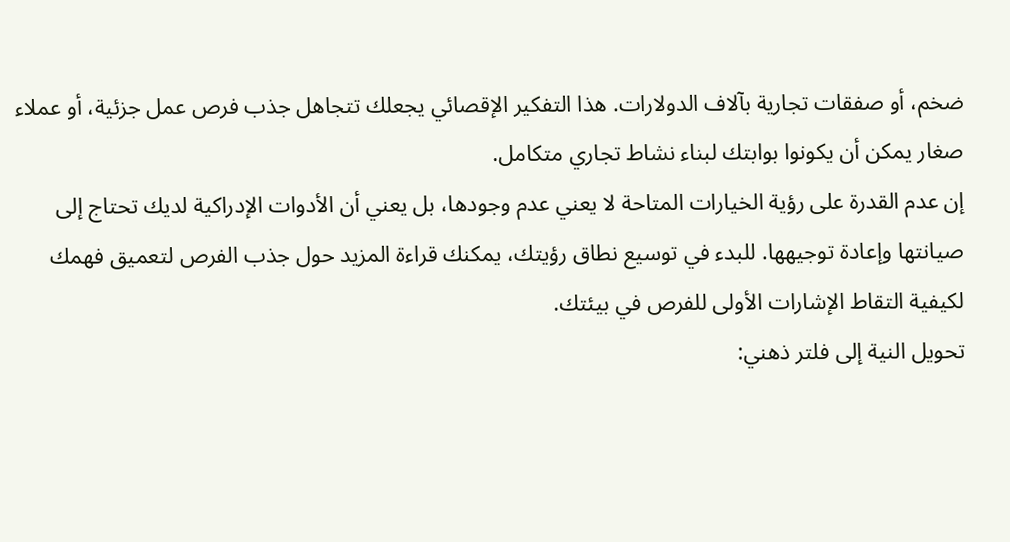ضخم، أو صفقات تجارية بآلاف الدولارات. هذا التفكير الإقصائي يجعلك تتجاهل جذب فرص عمل جزئية، أو عملاء صغار يمكن أن يكونوا بوابتك لبناء نشاط تجاري متكامل.
إن عدم القدرة على رؤية الخيارات المتاحة لا يعني عدم وجودها، بل يعني أن الأدوات الإدراكية لديك تحتاج إلى صيانتها وإعادة توجيهها. للبدء في توسيع نطاق رؤيتك، يمكنك قراءة المزيد حول جذب الفرص لتعميق فهمك لكيفية التقاط الإشارات الأولى للفرص في بيئتك.
تحويل النية إلى فلتر ذهني: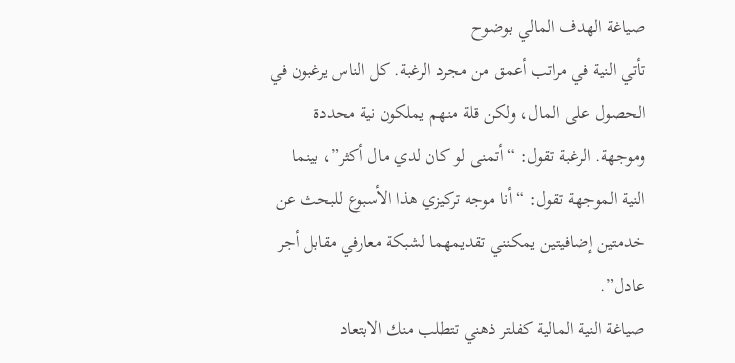صياغة الهدف المالي بوضوح
تأتي النية في مراتب أعمق من مجرد الرغبة. كل الناس يرغبون في الحصول على المال، ولكن قلة منهم يملكون نية محددة وموجهة. الرغبة تقول: “أتمنى لو كان لدي مال أكثر”، بينما النية الموجهة تقول: “أنا موجه تركيزي هذا الأسبوع للبحث عن خدمتين إضافيتين يمكنني تقديمهما لشبكة معارفي مقابل أجر عادل”.
صياغة النية المالية كفلتر ذهني تتطلب منك الابتعاد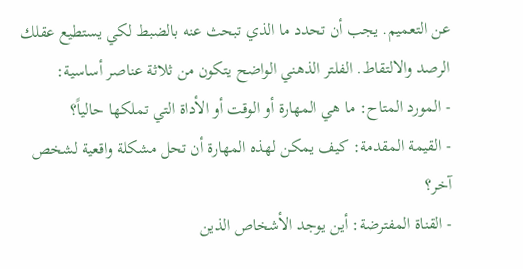عن التعميم. يجب أن تحدد ما الذي تبحث عنه بالضبط لكي يستطيع عقلك الرصد والالتقاط. الفلتر الذهني الواضح يتكون من ثلاثة عناصر أساسية:
- المورد المتاح: ما هي المهارة أو الوقت أو الأداة التي تملكها حالياً؟
- القيمة المقدمة: كيف يمكن لهذه المهارة أن تحل مشكلة واقعية لشخص آخر؟
- القناة المفترضة: أين يوجد الأشخاص الذين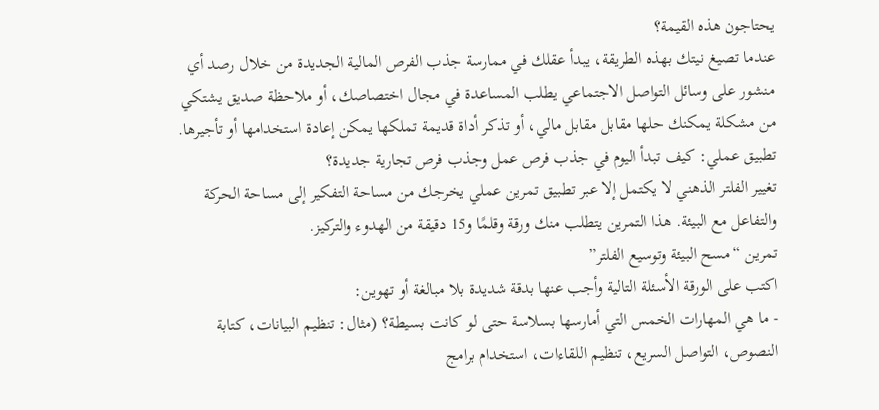يحتاجون هذه القيمة؟
عندما تصيغ نيتك بهذه الطريقة، يبدأ عقلك في ممارسة جذب الفرص المالية الجديدة من خلال رصد أي منشور على وسائل التواصل الاجتماعي يطلب المساعدة في مجال اختصاصك، أو ملاحظة صديق يشتكي من مشكلة يمكنك حلها مقابل مقابل مالي، أو تذكر أداة قديمة تملكها يمكن إعادة استخدامها أو تأجيرها.
تطبيق عملي: كيف تبدأ اليوم في جذب فرص عمل وجذب فرص تجارية جديدة؟
تغيير الفلتر الذهني لا يكتمل إلا عبر تطبيق تمرين عملي يخرجك من مساحة التفكير إلى مساحة الحركة والتفاعل مع البيئة. هذا التمرين يتطلب منك ورقة وقلمًا و15 دقيقة من الهدوء والتركيز.
تمرين “مسح البيئة وتوسيع الفلتر”
اكتب على الورقة الأسئلة التالية وأجب عنها بدقة شديدة بلا مبالغة أو تهوين:
- ما هي المهارات الخمس التي أمارسها بسلاسة حتى لو كانت بسيطة؟ (مثال: تنظيم البيانات، كتابة النصوص، التواصل السريع، تنظيم اللقاءات، استخدام برامج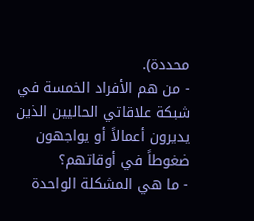محددة).
- من هم الأفراد الخمسة في شبكة علاقاتي الحاليين الذين يديرون أعمالاً أو يواجهون ضغوطاً في أوقاتهم؟
- ما هي المشكلة الواحدة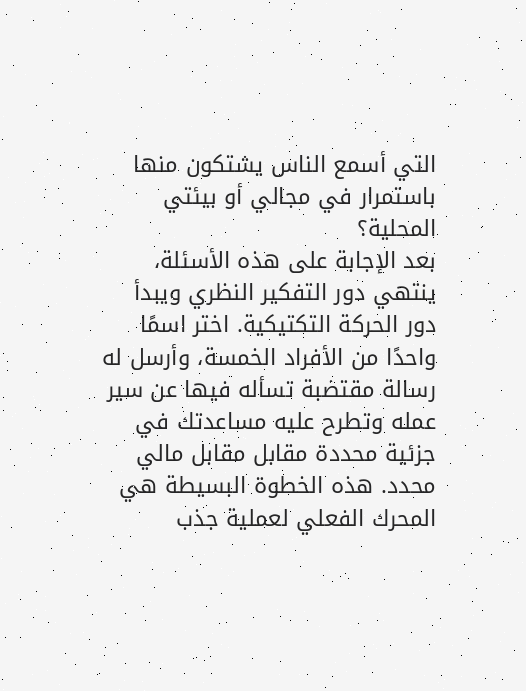التي أسمع الناس يشتكون منها باستمرار في مجالي أو بيئتي المحلية؟
بعد الإجابة على هذه الأسئلة، ينتهي دور التفكير النظري ويبدأ دور الحركة التكتيكية. اختر اسمًا واحدًا من الأفراد الخمسة، وأرسل له رسالة مقتضبة تسأله فيها عن سير عمله وتطرح عليه مساعدتك في جزئية محددة مقابل مقابل مالي محدد. هذه الخطوة البسيطة هي المحرك الفعلي لعملية جذب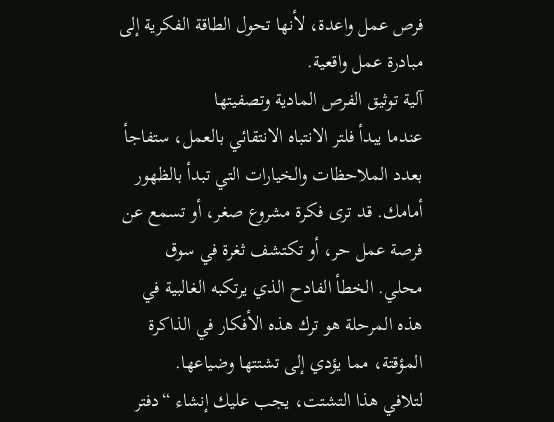فرص عمل واعدة، لأنها تحول الطاقة الفكرية إلى مبادرة عمل واقعية.
آلية توثيق الفرص المادية وتصفيتها
عندما يبدأ فلتر الانتباه الانتقائي بالعمل، ستفاجأ بعدد الملاحظات والخيارات التي تبدأ بالظهور أمامك. قد ترى فكرة مشروع صغر، أو تسمع عن فرصة عمل حر، أو تكتشف ثغرة في سوق محلي. الخطأ الفادح الذي يرتكبه الغالبية في هذه المرحلة هو ترك هذه الأفكار في الذاكرة المؤقتة، مما يؤدي إلى تشتتها وضياعها.
لتلافي هذا التشتت، يجب عليك إنشاء “دفتر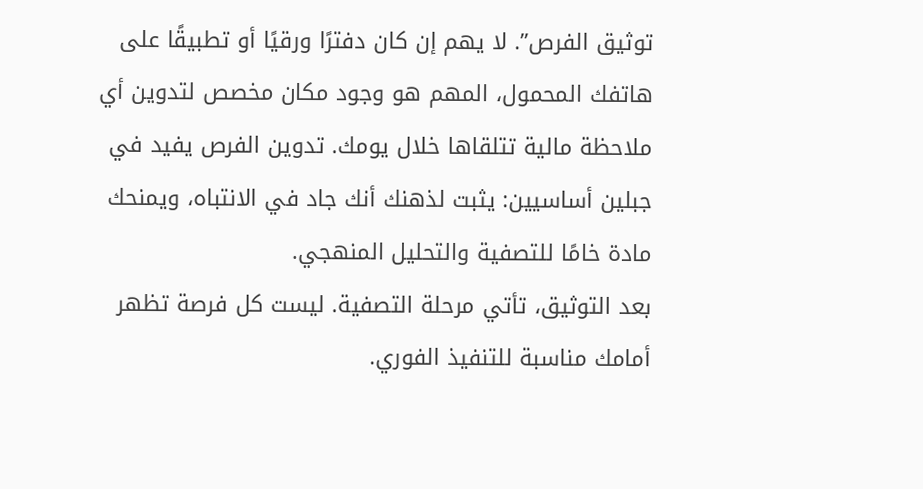توثيق الفرص”. لا يهم إن كان دفترًا ورقيًا أو تطبيقًا على هاتفك المحمول، المهم هو وجود مكان مخصص لتدوين أي ملاحظة مالية تتلقاها خلال يومك. تدوين الفرص يفيد في جبلين أساسيين: يثبت لذهنك أنك جاد في الانتباه، ويمنحك مادة خامًا للتصفية والتحليل المنهجي.
بعد التوثيق، تأتي مرحلة التصفية. ليست كل فرصة تظهر أمامك مناسبة للتنفيذ الفوري.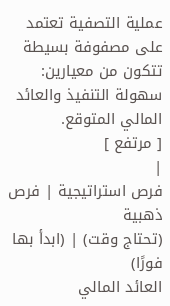عملية التصفية تعتمد على مصفوفة بسيطة تتكون من معيارين: سهولة التنفيذ والعائد المالي المتوقع.
[ مرتفع ]
|
فرص استراتيجية | فرص ذهبية
(تحتاج وقت) | (ابدأ بها فورًا)
العائد المالي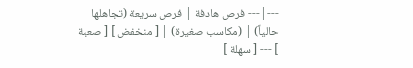---|--- فرص هادفة | فرص سريعة (تجاهلها حالياً) | (مكاسب صغيرة) | [ منخفض ] [ صعبة ] --- [ سهلة ]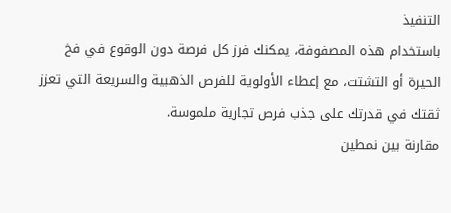التنفيذ
باستخدام هذه المصفوفة، يمكنك فرز كل فرصة دون الوقوع في فخ الحيرة أو التشتت، مع إعطاء الأولوية للفرص الذهبية والسريعة التي تعزز ثقتك في قدرتك على جذب فرص تجارية ملموسة.
مقارنة بين نمطين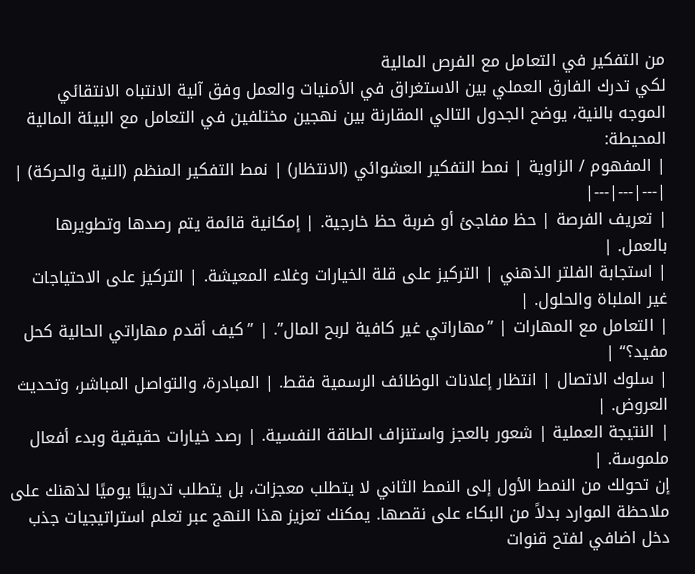من التفكير في التعامل مع الفرص المالية
لكي تدرك الفارق العملي بين الاستغراق في الأمنيات والعمل وفق آلية الانتباه الانتقائي الموجه بالنية، يوضح الجدول التالي المقارنة بين نهجين مختلفين في التعامل مع البيئة المالية المحيطة:
| المفهوم / الزاوية | نمط التفكير العشوائي (الانتظار) | نمط التفكير المنظم (النية والحركة) |
|---|---|---|
| تعريف الفرصة | حظ مفاجئ أو ضربة حظ خارجية. | إمكانية قائمة يتم رصدها وتطويرها بالعمل. |
| استجابة الفلتر الذهني | التركيز على قلة الخيارات وغلاء المعيشة. | التركيز على الاحتياجات غير الملباة والحلول. |
| التعامل مع المهارات | ”مهاراتي غير كافية لربح المال”. | ”كيف أقدم مهاراتي الحالية كحل مفيد؟“ |
| سلوك الاتصال | انتظار إعلانات الوظائف الرسمية فقط. | المبادرة، والتواصل المباشر، وتحديث العروض. |
| النتيجة العملية | شعور بالعجز واستنزاف الطاقة النفسية. | رصد خيارات حقيقية وبدء أفعال ملموسة. |
إن تحولك من النمط الأول إلى النمط الثاني لا يتطلب معجزات، بل يتطلب تدريبًا يوميًا لذهنك على ملاحظة الموارد بدلاً من البكاء على نقصها. يمكنك تعزيز هذا النهج عبر تعلم استراتيجيات جذب دخل اضافي لفتح قنوات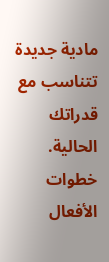مادية جديدة تتناسب مع قدراتك الحالية.
خطوات الأفعال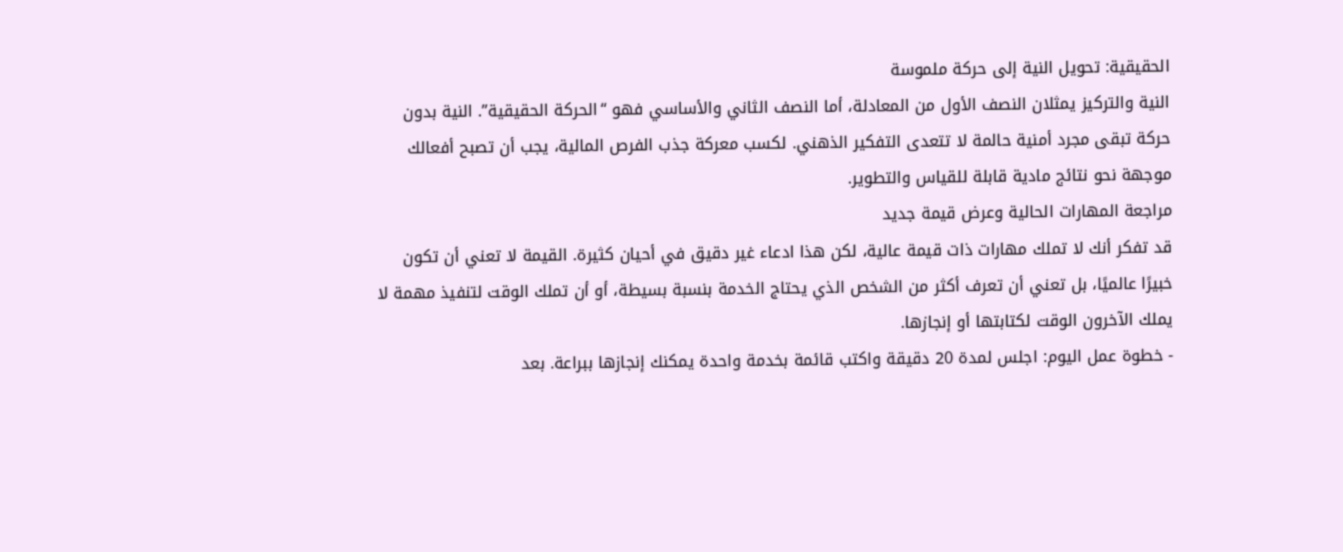الحقيقية: تحويل النية إلى حركة ملموسة
النية والتركيز يمثلان النصف الأول من المعادلة، أما النصف الثاني والأساسي فهو “الحركة الحقيقية”. النية بدون حركة تبقى مجرد أمنية حالمة لا تتعدى التفكير الذهني. لكسب معركة جذب الفرص المالية، يجب أن تصبح أفعالك موجهة نحو نتائج مادية قابلة للقياس والتطوير.
مراجعة المهارات الحالية وعرض قيمة جديد
قد تفكر أنك لا تملك مهارات ذات قيمة عالية، لكن هذا ادعاء غير دقيق في أحيان كثيرة. القيمة لا تعني أن تكون خبيرًا عالميًا، بل تعني أن تعرف أكثر من الشخص الذي يحتاج الخدمة بنسبة بسيطة، أو أن تملك الوقت لتنفيذ مهمة لا يملك الآخرون الوقت لكتابتها أو إنجازها.
- خطوة عمل اليوم: اجلس لمدة 20 دقيقة واكتب قائمة بخدمة واحدة يمكنك إنجازها ببراعة. بعد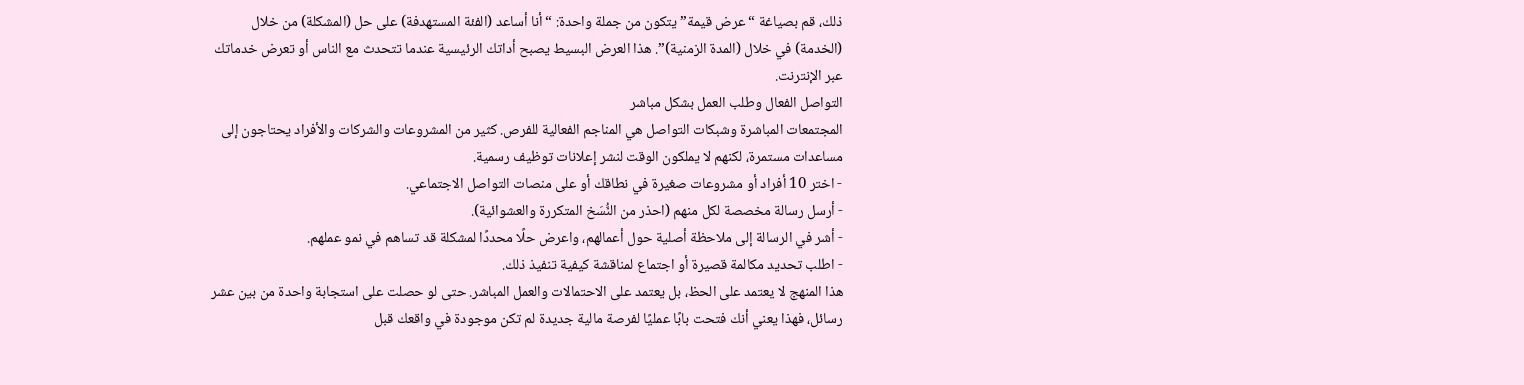ذلك، قم بصياغة “عرض قيمة” يتكون من جملة واحدة: “أنا أساعد (الفئة المستهدفة) على حل (المشكلة) من خلال (الخدمة) في خلال (المدة الزمنية)”. هذا العرض البسيط يصبح أداتك الرئيسية عندما تتحدث مع الناس أو تعرض خدماتك عبر الإنترنت.
التواصل الفعال وطلب العمل بشكل مباشر
المجتمعات المباشرة وشبكات التواصل هي المناجم الفعالية للفرص. كثير من المشروعات والشركات والأفراد يحتاجون إلى مساعدات مستمرة، لكنهم لا يملكون الوقت لنشر إعلانات توظيف رسمية.
- اختر 10 أفراد أو مشروعات صغيرة في نطاقك أو على منصات التواصل الاجتماعي.
- أرسل رسالة مخصصة لكل منهم (احذر من النُّسَخ المتكررة والعشوائية).
- أشر في الرسالة إلى ملاحظة أصلية حول أعمالهم، واعرض حلًا محددًا لمشكلة قد تساهم في نمو عملهم.
- اطلب تحديد مكالمة قصيرة أو اجتماع لمناقشة كيفية تنفيذ ذلك.
هذا المنهج لا يعتمد على الحظ، بل يعتمد على الاحتمالات والعمل المباشر. حتى لو حصلت على استجابة واحدة من بين عشر رسائل، فهذا يعني أنك فتحت بابًا عمليًا لفرصة مالية جديدة لم تكن موجودة في واقعك قبل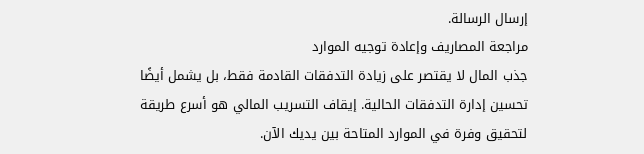إرسال الرسالة.
مراجعة المصاريف وإعادة توجيه الموارد
جذب المال لا يقتصر على زيادة التدفقات القادمة فقط، بل يشمل أيضًا تحسين إدارة التدفقات الحالية. إيقاف التسريب المالي هو أسرع طريقة لتحقيق وفرة في الموارد المتاحة بين يديك الآن.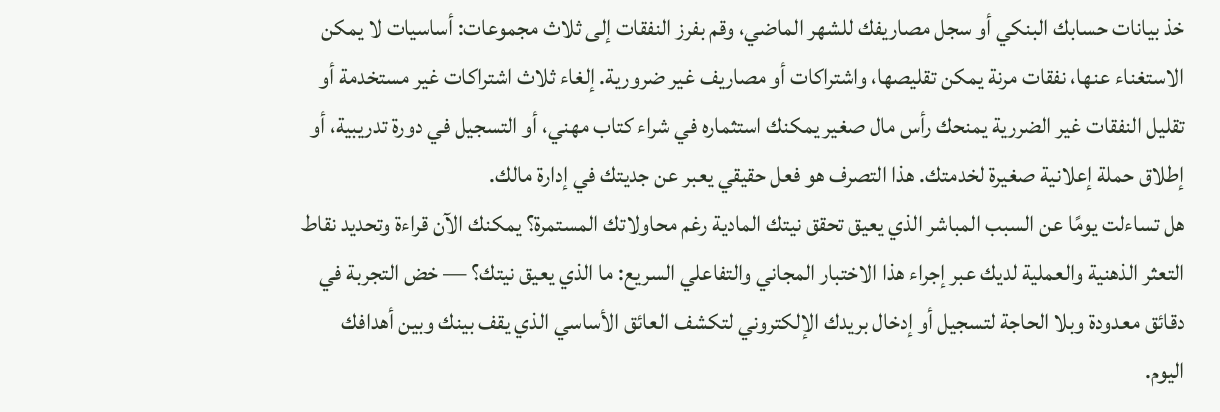خذ بيانات حسابك البنكي أو سجل مصاريفك للشهر الماضي، وقم بفرز النفقات إلى ثلاث مجموعات: أساسيات لا يمكن الاستغناء عنها، نفقات مرنة يمكن تقليصها، واشتراكات أو مصاريف غير ضرورية. إلغاء ثلاث اشتراكات غير مستخدمة أو تقليل النفقات غير الضررية يمنحك رأس مال صغير يمكنك استثماره في شراء كتاب مهني، أو التسجيل في دورة تدريبية، أو إطلاق حملة إعلانية صغيرة لخدمتك. هذا التصرف هو فعل حقيقي يعبر عن جديتك في إدارة مالك.
هل تساءلت يومًا عن السبب المباشر الذي يعيق تحقق نيتك المادية رغم محاولاتك المستمرة؟ يمكنك الآن قراءة وتحديد نقاط التعثر الذهنية والعملية لديك عبر إجراء هذا الاختبار المجاني والتفاعلي السريع: ما الذي يعيق نيتك؟ — خض التجربة في دقائق معدودة وبلا الحاجة لتسجيل أو إدخال بريدك الإلكتروني لتكشف العائق الأساسي الذي يقف بينك وبين أهدافك اليوم.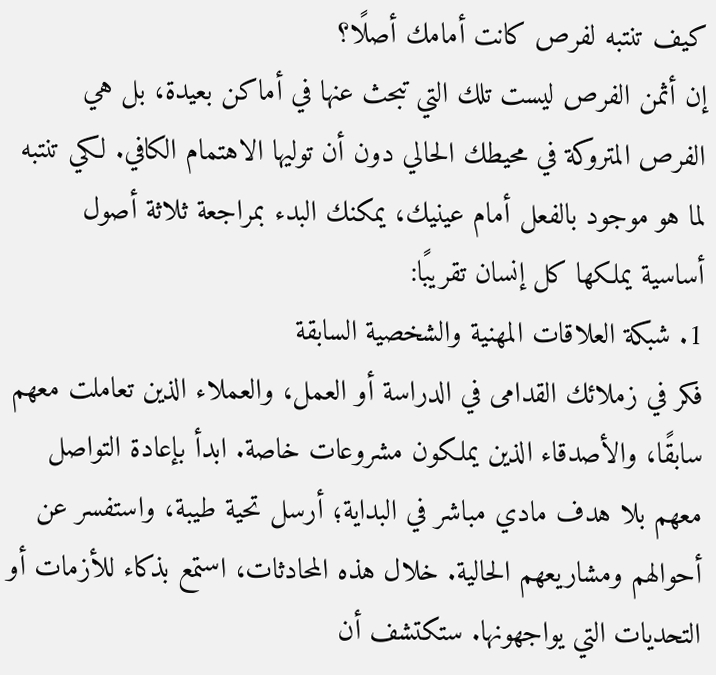كيف تنتبه لفرص كانت أمامك أصلًا؟
إن أثمن الفرص ليست تلك التي تبحث عنها في أماكن بعيدة، بل هي الفرص المتروكة في محيطك الحالي دون أن توليها الاهتمام الكافي. لكي تنتبه لما هو موجود بالفعل أمام عينيك، يمكنك البدء بمراجعة ثلاثة أصول أساسية يملكها كل إنسان تقريبًا:
1. شبكة العلاقات المهنية والشخصية السابقة
فكر في زملائك القدامى في الدراسة أو العمل، والعملاء الذين تعاملت معهم سابقًا، والأصدقاء الذين يملكون مشروعات خاصة. ابدأ بإعادة التواصل معهم بلا هدف مادي مباشر في البداية؛ أرسل تحية طيبة، واستفسر عن أحوالهم ومشاريعهم الحالية. خلال هذه المحادثات، استمع بذكاء للأزمات أو التحديات التي يواجهونها. ستكتشف أن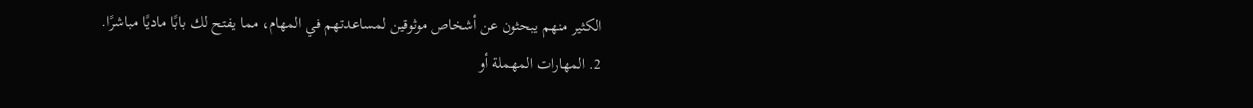الكثير منهم يبحثون عن أشخاص موثوقين لمساعدتهم في المهام، مما يفتح لك بابًا ماديًا مباشرًا.
2. المهارات المهملة أو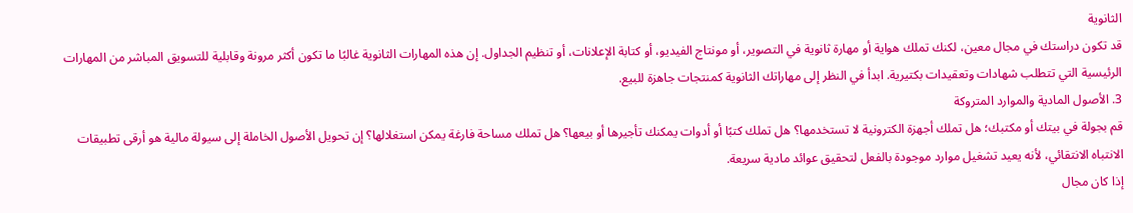الثانوية
قد تكون دراستك في مجال معين، لكنك تملك هواية أو مهارة ثانوية في التصوير، أو مونتاج الفيديو، أو كتابة الإعلانات، أو تنظيم الجداول. إن هذه المهارات الثانوية غالبًا ما تكون أكثر مرونة وقابلية للتسويق المباشر من المهارات الرئيسية التي تتطلب شهادات وتعقيدات بكتيرية. ابدأ في النظر إلى مهاراتك الثانوية كمنتجات جاهزة للبيع.
3. الأصول المادية والموارد المتروكة
قم بجولة في بيتك أو مكتبك؛ هل تملك أجهزة الكترونية لا تستخدمها؟ هل تملك كتبًا أو أدوات يمكنك تأجيرها أو بيعها؟ هل تملك مساحة فارغة يمكن استغلالها؟ إن تحويل الأصول الخاملة إلى سيولة مالية هو أرقى تطبيقات الانتباه الانتقائي، لأنه يعيد تشغيل موارد موجودة بالفعل لتحقيق عوائد مادية سريعة.
إذا كان مجال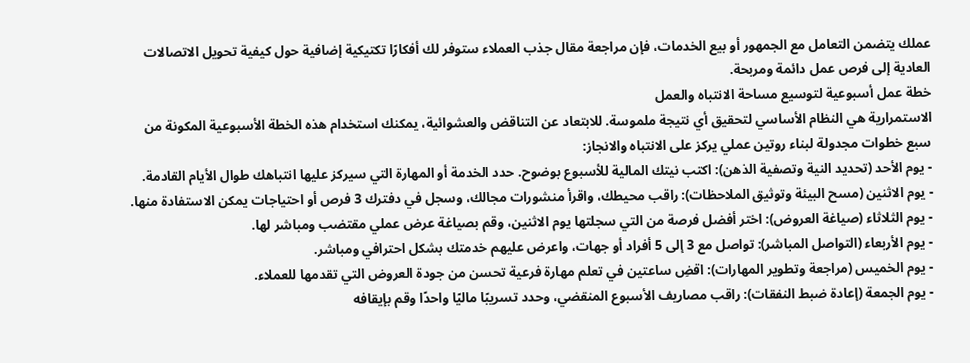عملك يتضمن التعامل مع الجمهور أو بيع الخدمات، فإن مراجعة مقال جذب العملاء ستوفر لك أفكارًا تكتيكية إضافية حول كيفية تحويل الاتصالات العادية إلى فرص عمل دائمة ومربحة.
خطة عمل أسبوعية لتوسيع مساحة الانتباه والعمل
الاستمرارية هي النظام الأساسي لتحقيق أي نتيجة ملموسة. للابتعاد عن التناقض والعشوائية، يمكنك استخدام هذه الخطة الأسبوعية المكونة من سبع خطوات مجدولة لبناء روتين عملي يركز على الانتباه والانجاز:
- يوم الأحد (تحديد النية وتصفية الذهن): اكتب نيتك المالية للأسبوع بوضوح. حدد الخدمة أو المهارة التي سيركز عليها انتباهك طوال الأيام القادمة.
- يوم الاثنين (مسح البيئة وتوثيق الملاحظات): راقب محيطك، واقرأ منشورات مجالك، وسجل في دفترك 3 فرص أو احتياجات يمكن الاستفادة منها.
- يوم الثلاثاء (صياغة العروض): اختر أفضل فرصة من التي سجلتها يوم الاثنين، وقم بصياغة عرض عملي مقتضب ومباشر لها.
- يوم الأربعاء (التواصل المباشر): تواصل مع 3 إلى 5 أفراد أو جهات، واعرض عليهم خدمتك بشكل احترافي ومباشر.
- يوم الخميس (مراجعة وتطوير المهارات): اقضِ ساعتين في تعلم مهارة فرعية تحسن من جودة العروض التي تقدمها للعملاء.
- يوم الجمعة (إعادة ضبط النفقات): راقب مصاريف الأسبوع المنقضي، وحدد تسريبًا ماليًا واحدًا وقم بإيقافه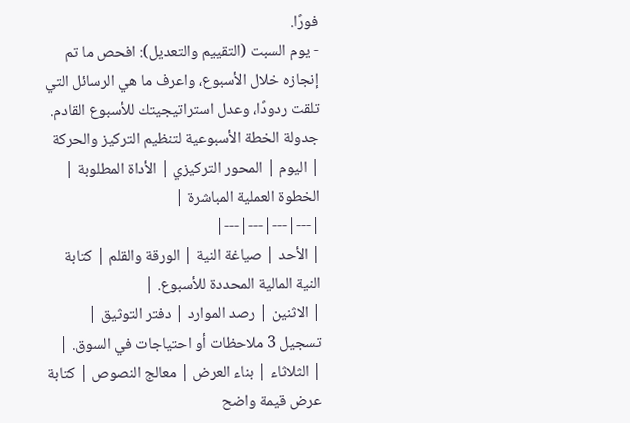فورًا.
- يوم السبت (التقييم والتعديل): افحص ما تم إنجازه خلال الأسبوع، واعرف ما هي الرسائل التي تلقت ردودًا، وعدل استراتيجيتك للأسبوع القادم.
جدولة الخطة الأسبوعية لتنظيم التركيز والحركة
| اليوم | المحور التركيزي | الأداة المطلوبة | الخطوة العملية المباشرة |
|---|---|---|---|
| الأحد | صياغة النية | الورقة والقلم | كتابة النية المالية المحددة للأسبوع. |
| الاثنين | رصد الموارد | دفتر التوثيق | تسجيل 3 ملاحظات أو احتياجات في السوق. |
| الثلاثاء | بناء العرض | معالج النصوص | كتابة عرض قيمة واضح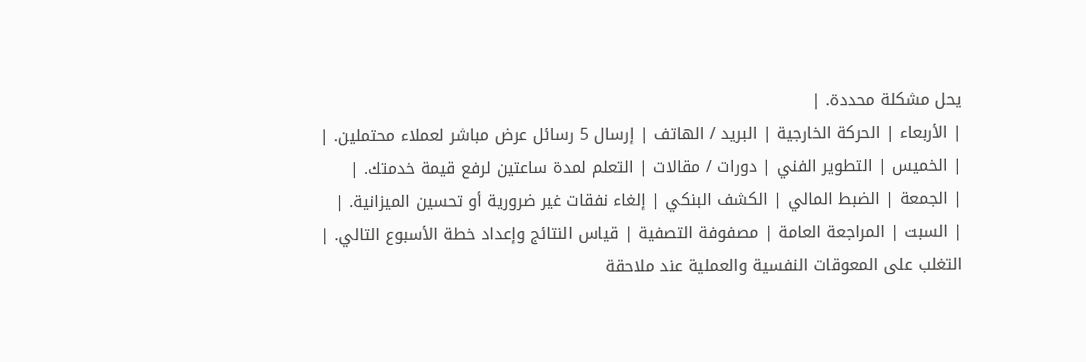يحل مشكلة محددة. |
| الأربعاء | الحركة الخارجية | البريد / الهاتف | إرسال 5 رسائل عرض مباشر لعملاء محتملين. |
| الخميس | التطوير الفني | دورات / مقالات | التعلم لمدة ساعتين لرفع قيمة خدمتك. |
| الجمعة | الضبط المالي | الكشف البنكي | إلغاء نفقات غير ضرورية أو تحسين الميزانية. |
| السبت | المراجعة العامة | مصفوفة التصفية | قياس النتائج وإعداد خطة الأسبوع التالي. |
التغلب على المعوقات النفسية والعملية عند ملاحقة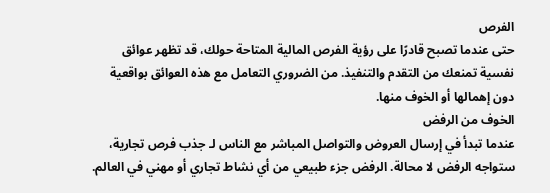الفرص
حتى عندما تصبح قادرًا على رؤية الفرص المالية المتاحة حولك، قد تظهر عوائق نفسية تمنعك من التقدم والتنفيذ. من الضروري التعامل مع هذه العوائق بواقعية دون إهمالها أو الخوف منها.
الخوف من الرفض
عندما تبدأ في إرسال العروض والتواصل المباشر مع الناس لـ جذب فرص تجارية، ستواجه الرفض لا محالة. الرفض جزء طبيعي من أي نشاط تجاري أو مهني في العالم.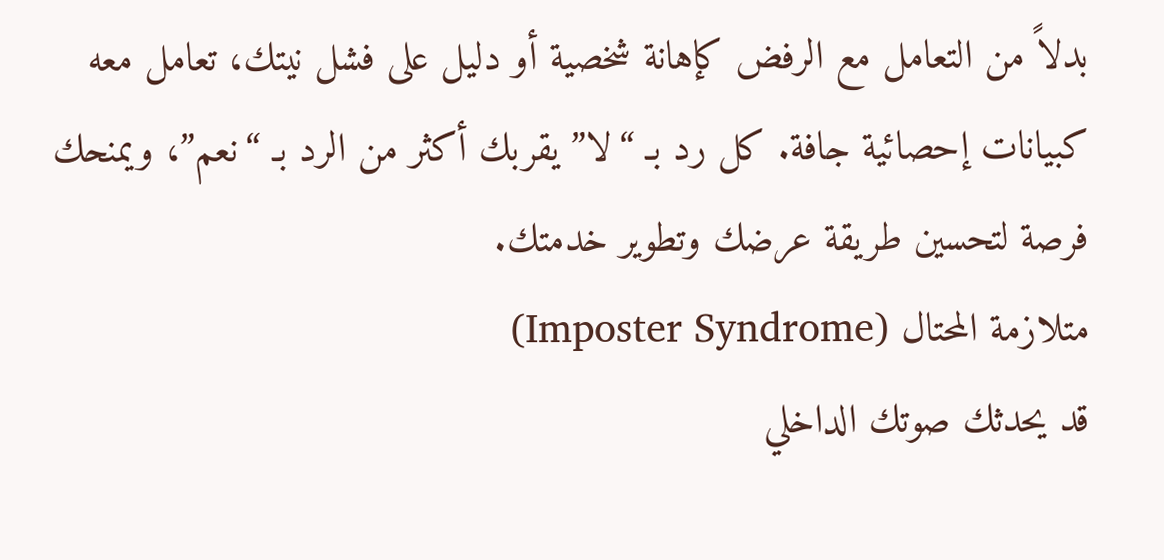بدلاً من التعامل مع الرفض كإهانة شخصية أو دليل على فشل نيتك، تعامل معه كبيانات إحصائية جافة. كل رد بـ “لا” يقربك أكثر من الرد بـ “نعم”، ويمنحك فرصة لتحسين طريقة عرضك وتطوير خدمتك.
متلازمة المحتال (Imposter Syndrome)
قد يحدثك صوتك الداخلي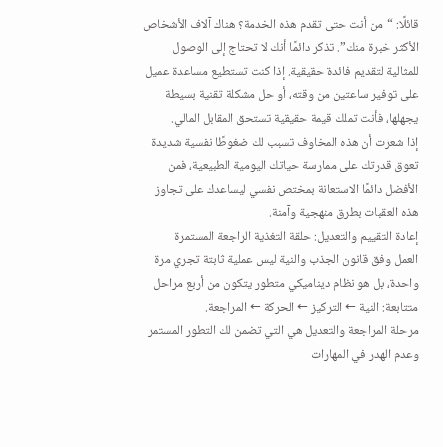قائلًا: “من أنت حتى تقدم هذه الخدمة؟ هناك آلاف الأشخاص الأكثر خبرة منك”. تذكر دائمًا أنك لا تحتاج إلى الوصول للمثالية لتقديم فائدة حقيقية. إذا كنت تستطيع مساعدة عميل على توفير ساعتين من وقته، أو حل مشكلة تقنية بسيطة يجهلها، فأنت تملك قيمة حقيقية تستحق المقابل المالي.
إذا شعرت أن هذه المخاوف تسبب لك ضغوطًا نفسية شديدة تعوق قدرتك على ممارسة حياتك اليومية الطبيعية، فمن الأفضل دائمًا الاستعانة بمختص نفسي ليساعدك على تجاوز هذه العقبات بطرق منهجية وآمنة.
إعادة التقييم والتعديل: حلقة التغذية الراجعة المستمرة
العمل وفق قانون الجذب والنية ليس عملية ثابتة تجري مرة واحدة، بل هو نظام ديناميكي متطور يتكون من أربع مراحل متتابعة: النية ← التركيز ← الحركة ← المراجعة.
مرحلة المراجعة والتعديل هي التي تضمن لك التطور المستمر وعدم الهدر في المهارات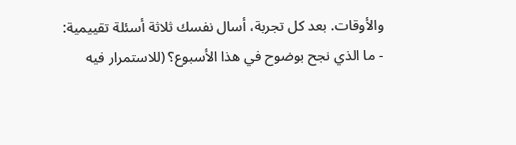والأوقات. بعد كل تجربة، أسال نفسك ثلاثة أسئلة تقييمية:
- ما الذي نجح بوضوح في هذا الأسبوع؟ (للاستمرار فيه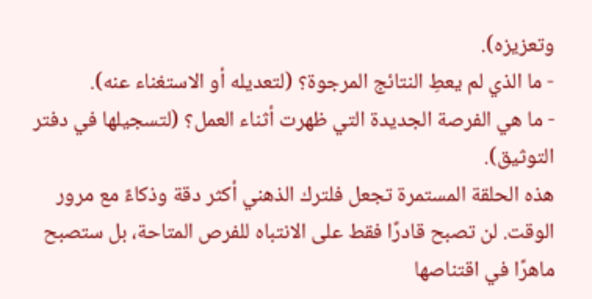وتعزيزه).
- ما الذي لم يعطِ النتائج المرجوة؟ (لتعديله أو الاستغناء عنه).
- ما هي الفرصة الجديدة التي ظهرت أثناء العمل؟ (لتسجيلها في دفتر التوثيق).
هذه الحلقة المستمرة تجعل فلترك الذهني أكثر دقة وذكاءً مع مرور الوقت. لن تصبح قادرًا فقط على الانتباه للفرص المتاحة، بل ستصبح ماهرًا في اقتناصها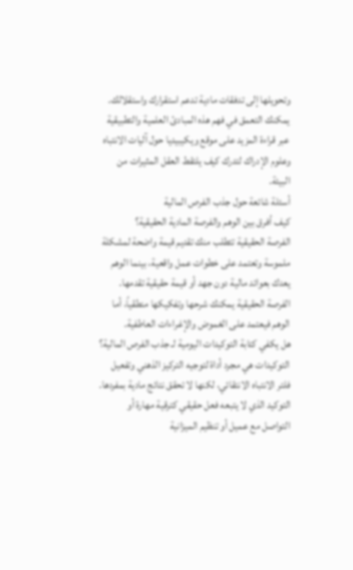وتحويلها إلى تدفقات مادية تدعم استقرارك واستقلالك. يمكنك التعمق في فهم هذه المبادئ العلمية والتطبيقية عبر قراءة المزيد على موقع ويكيبيديا حول آليات الانتباه وعلوم الإدراك لتدرك كيف يلتقط العقل المثيرات من البيئة.
أسئلة شائعة حول جذب الفرص المالية
كيف أفرق بين الوهم والفرصة المادية الحقيقية؟
الفرصة الحقيقية تتطلب منك تقديم قيمة واضحة لمشكلة ملموسة وتعتمد على خطوات عمل واقعية، بينما الوهم يعدك بعوائد مالية دون جهد أو قيمة حقيقية تقدمها. الفرصة الحقيقية يمكنك شرحها وتفكيكها منطقياً، أما الوهم فيعتمد على الغموض والإغراءات العاطفية.
هل يكفي كتابة التوكيدات اليومية لـ جذب الفرص المالية؟
التوكيدات هي مجرد أداة لتوجيه التركيز الذهني وتفعيل فلتر الانتباه الانتقائي، لكنها لا تحقق نتائج مادية بمفردها. التوكيد الذي لا يتبعه فعل حقيقي كترقية مهارة أو التواصل مع عميل أو تنظيم الميزانية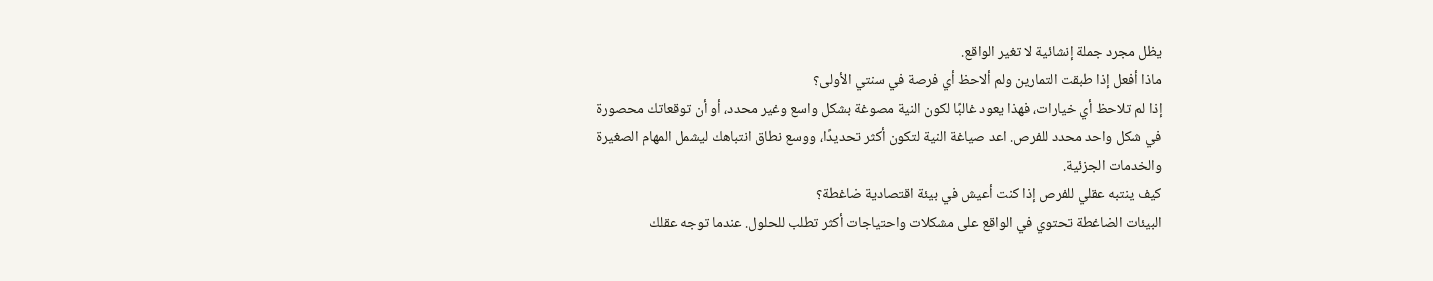يظل مجرد جملة إنشائية لا تغير الواقع.
ماذا أفعل إذا طبقت التمارين ولم ألاحظ أي فرصة في سنتي الأولى؟
إذا لم تلاحظ أي خيارات، فهذا يعود غالبًا لكون النية مصوغة بشكل واسع وغير محدد، أو أن توقعاتك محصورة في شكل واحد محدد للفرص. اعد صياغة النية لتكون أكثر تحديدًا، ووسع نطاق انتباهك ليشمل المهام الصغيرة والخدمات الجزئية.
كيف ينتبه عقلي للفرص إذا كنت أعيش في بيئة اقتصادية ضاغطة؟
البيئات الضاغطة تحتوي في الواقع على مشكلات واحتياجات أكثر تطلب للحلول. عندما توجه عقلك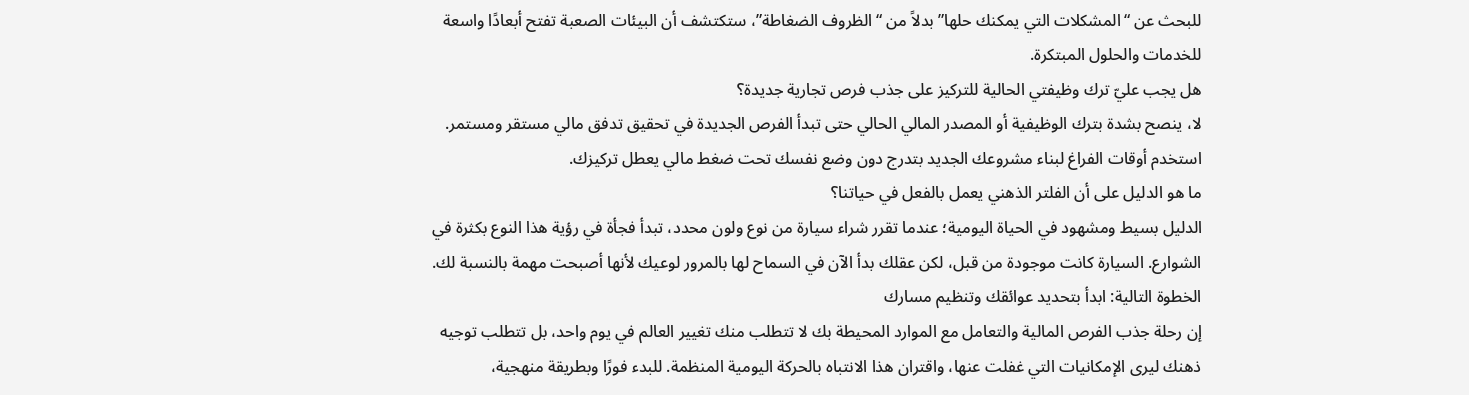للبحث عن “المشكلات التي يمكنك حلها” بدلاً من “الظروف الضغاطة”، ستكتشف أن البيئات الصعبة تفتح أبعادًا واسعة للخدمات والحلول المبتكرة.
هل يجب عليّ ترك وظيفتي الحالية للتركيز على جذب فرص تجارية جديدة؟
لا، ينصح بشدة بترك الوظيفية أو المصدر المالي الحالي حتى تبدأ الفرص الجديدة في تحقيق تدفق مالي مستقر ومستمر. استخدم أوقات الفراغ لبناء مشروعك الجديد بتدرج دون وضع نفسك تحت ضغط مالي يعطل تركيزك.
ما هو الدليل على أن الفلتر الذهني يعمل بالفعل في حياتنا؟
الدليل بسيط ومشهود في الحياة اليومية؛ عندما تقرر شراء سيارة من نوع ولون محدد، تبدأ فجأة في رؤية هذا النوع بكثرة في الشوارع. السيارة كانت موجودة من قبل، لكن عقلك بدأ الآن في السماح لها بالمرور لوعيك لأنها أصبحت مهمة بالنسبة لك.
الخطوة التالية: ابدأ بتحديد عوائقك وتنظيم مسارك
إن رحلة جذب الفرص المالية والتعامل مع الموارد المحيطة بك لا تتطلب منك تغيير العالم في يوم واحد، بل تتطلب توجيه ذهنك ليرى الإمكانيات التي غفلت عنها، واقتران هذا الانتباه بالحركة اليومية المنظمة. للبدء فورًا وبطريقة منهجية،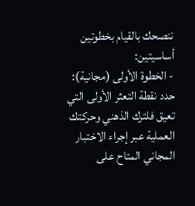ننصحك بالقيام بخطوتين أساسيتين:
- الخطوة الأولى (مجانية): حدد نقطة التعثر الأولى التي تعيق فلترك الذهني وحركتك العملية عبر إجراء الاختبار المجاني المتاح على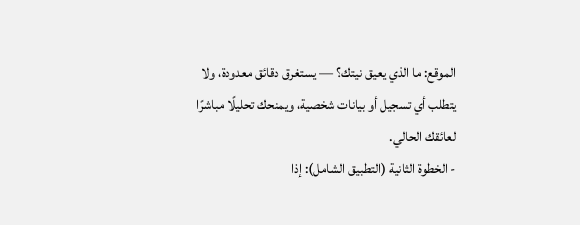الموقع: ما الذي يعيق نيتك؟ — يستغرق دقائق معدودة، ولا يتطلب أي تسجيل أو بيانات شخصية، ويمنحك تحليلًا مباشرًا لعائقك الحالي.
- الخطوة الثانية (التطبيق الشامل): إذا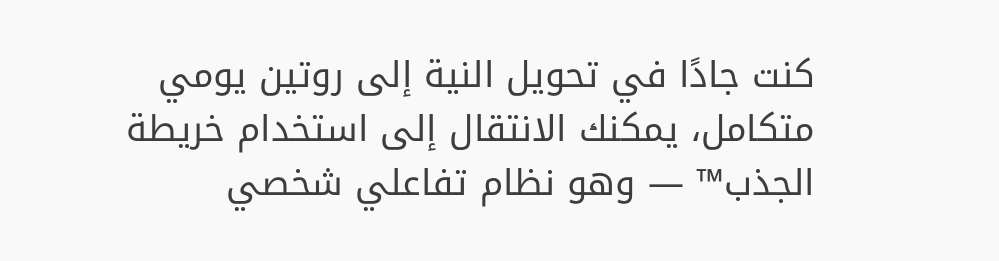كنت جادًا في تحويل النية إلى روتين يومي متكامل، يمكنك الانتقال إلى استخدام خريطة الجذب™ — وهو نظام تفاعلي شخصي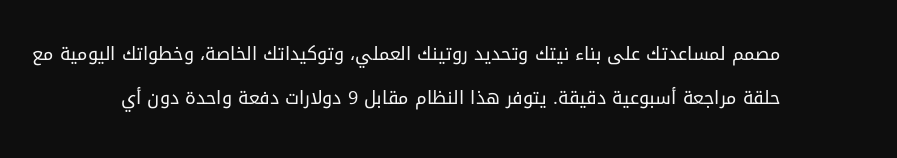مصمم لمساعدتك على بناء نيتك وتحديد روتينك العملي، وتوكيداتك الخاصة، وخطواتك اليومية مع حلقة مراجعة أسبوعية دقيقة. يتوفر هذا النظام مقابل 9 دولارات دفعة واحدة دون أي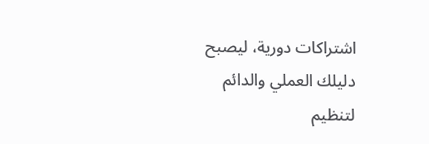اشتراكات دورية، ليصبح دليلك العملي والدائم لتنظيم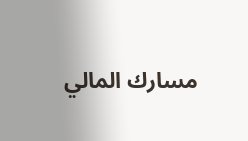مسارك المالي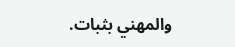والمهني بثبات.